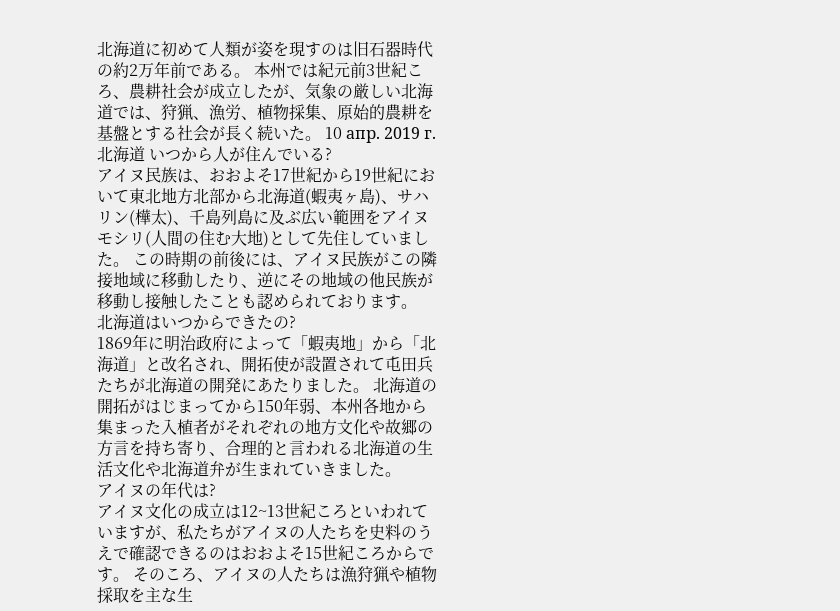北海道に初めて人類が姿を現すのは旧石器時代の約2万年前である。 本州では紀元前3世紀ころ、農耕社会が成立したが、気象の厳しい北海道では、狩猟、漁労、植物採集、原始的農耕を基盤とする社会が長く続いた。 10 апр. 2019 г.
北海道 いつから人が住んでいる?
アイヌ民族は、おおよそ17世紀から19世紀において東北地方北部から北海道(蝦夷ヶ島)、サハリン(樺太)、千島列島に及ぶ広い範囲をアイヌモシリ(人間の住む大地)として先住していました。 この時期の前後には、アイヌ民族がこの隣接地域に移動したり、逆にその地域の他民族が移動し接触したことも認められております。
北海道はいつからできたの?
1869年に明治政府によって「蝦夷地」から「北海道」と改名され、開拓使が設置されて屯田兵たちが北海道の開発にあたりました。 北海道の開拓がはじまってから150年弱、本州各地から集まった入植者がそれぞれの地方文化や故郷の方言を持ち寄り、合理的と言われる北海道の生活文化や北海道弁が生まれていきました。
アイヌの年代は?
アイヌ文化の成立は12~13世紀ころといわれていますが、私たちがアイヌの人たちを史料のうえで確認できるのはおおよそ15世紀ころからです。 そのころ、アイヌの人たちは漁狩猟や植物採取を主な生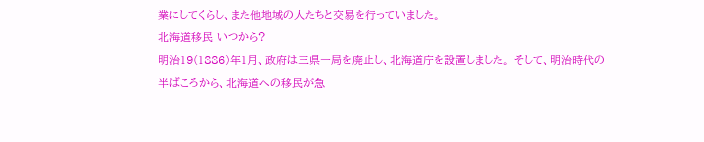業にしてくらし、また他地域の人たちと交易を行っていました。
北海道移民 いつから?
明治19(1886)年1月、政府は三県一局を廃止し、北海道庁を設置しました。 そして、明治時代の半ばころから、北海道への移民が急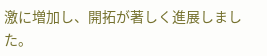激に増加し、開拓が著しく進展しました。